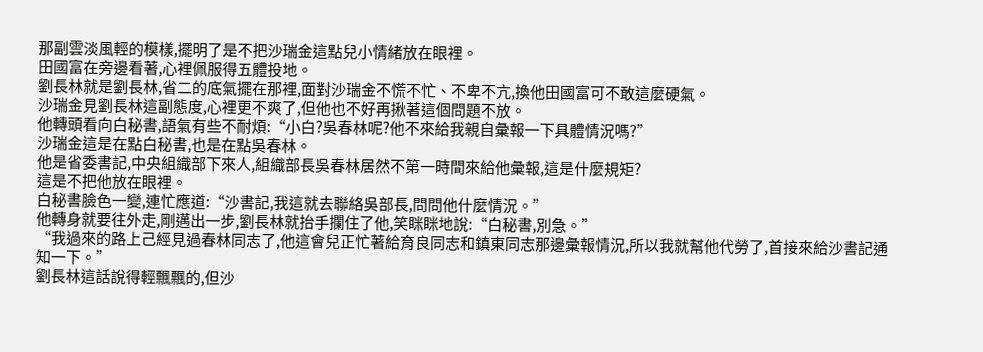那副雲淡風輕的模樣,擺明了是不把沙瑞金這點兒小情緒放在眼裡。
田國富在旁邊看著,心裡佩服得五體投地。
劉長林就是劉長林,省二的底氣擺在那裡,面對沙瑞金不慌不忙、不卑不亢,換他田國富可不敢這麼硬氣。
沙瑞金見劉長林這副態度,心裡更不爽了,但他也不好再揪著這個問題不放。
他轉頭看向白秘書,語氣有些不耐煩:“小白?吳春林呢?他不來給我親自彙報一下具體情況嗎?”
沙瑞金這是在點白秘書,也是在點吳春林。
他是省委書記,中央組織部下來人,組織部長吳春林居然不第一時間來給他彙報,這是什麼規矩?
這是不把他放在眼裡。
白秘書臉色一變,連忙應道:“沙書記,我這就去聯絡吳部長,問問他什麼情況。”
他轉身就要往外走,剛邁出一步,劉長林就抬手攔住了他,笑眯眯地說:“白秘書,別急。”
“我過來的路上己經見過春林同志了,他這會兒正忙著給育良同志和鎮東同志那邊彙報情況,所以我就幫他代勞了,首接來給沙書記通知一下。”
劉長林這話說得輕飄飄的,但沙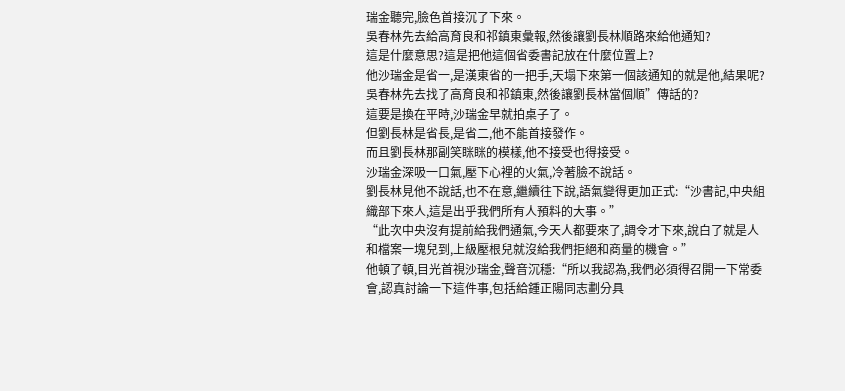瑞金聽完,臉色首接沉了下來。
吳春林先去給高育良和祁鎮東彙報,然後讓劉長林順路來給他通知?
這是什麼意思?這是把他這個省委書記放在什麼位置上?
他沙瑞金是省一,是漢東省的一把手,天塌下來第一個該通知的就是他,結果呢?
吳春林先去找了高育良和祁鎮東,然後讓劉長林當個順”傳話的?
這要是換在平時,沙瑞金早就拍桌子了。
但劉長林是省長,是省二,他不能首接發作。
而且劉長林那副笑眯眯的模樣,他不接受也得接受。
沙瑞金深吸一口氣,壓下心裡的火氣,冷著臉不說話。
劉長林見他不說話,也不在意,繼續往下說,語氣變得更加正式:“沙書記,中央組織部下來人,這是出乎我們所有人預料的大事。”
“此次中央沒有提前給我們通氣,今天人都要來了,調令才下來,說白了就是人和檔案一塊兒到,上級壓根兒就沒給我們拒絕和商量的機會。”
他頓了頓,目光首視沙瑞金,聲音沉穩:“所以我認為,我們必須得召開一下常委會,認真討論一下這件事,包括給鍾正陽同志劃分具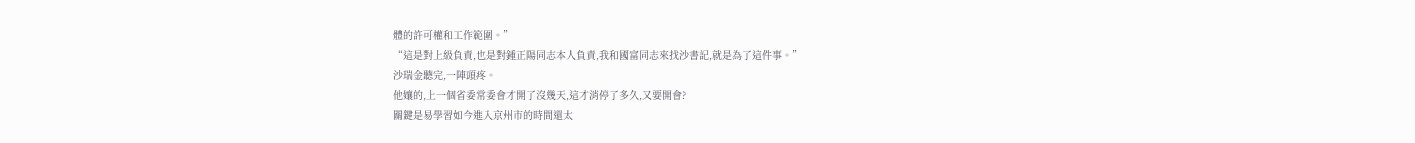體的許可權和工作範圍。”
“這是對上級負責,也是對鍾正陽同志本人負責,我和國富同志來找沙書記,就是為了這件事。”
沙瑞金聽完,一陣頭疼。
他孃的,上一個省委常委會才開了沒幾天,這才消停了多久,又要開會?
關鍵是易學習如今進入京州市的時間還太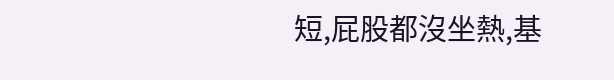短,屁股都沒坐熱,基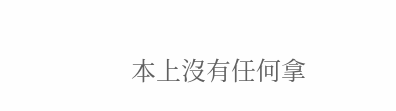本上沒有任何拿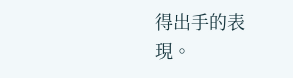得出手的表現。